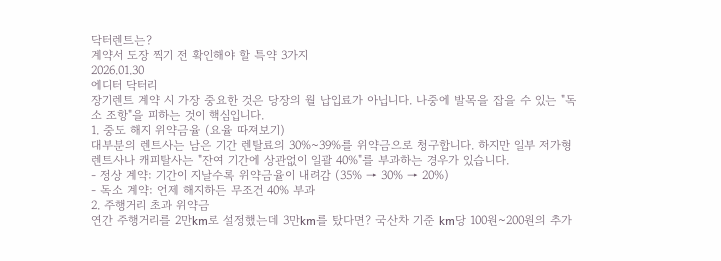닥터렌트는?
계약서 도장 찍기 전 확인해야 할 특약 3가지
2026.01.30
에디터 닥터리
장기렌트 계약 시 가장 중요한 것은 당장의 월 납입료가 아닙니다. 나중에 발목을 잡을 수 있는 "독소 조항"을 피하는 것이 핵심입니다.
1. 중도 해지 위약금율 (요율 따져보기)
대부분의 렌트사는 남은 기간 렌탈료의 30%~39%를 위약금으로 청구합니다. 하지만 일부 저가형 렌트사나 캐피탈사는 "잔여 기간에 상관없이 일괄 40%"를 부과하는 경우가 있습니다.
- 정상 계약: 기간이 지날수록 위약금율이 내려감 (35% → 30% → 20%)
- 독소 계약: 언제 해지하든 무조건 40% 부과
2. 주행거리 초과 위약금
연간 주행거리를 2만km로 설정했는데 3만km를 탔다면? 국산차 기준 km당 100원~200원의 추가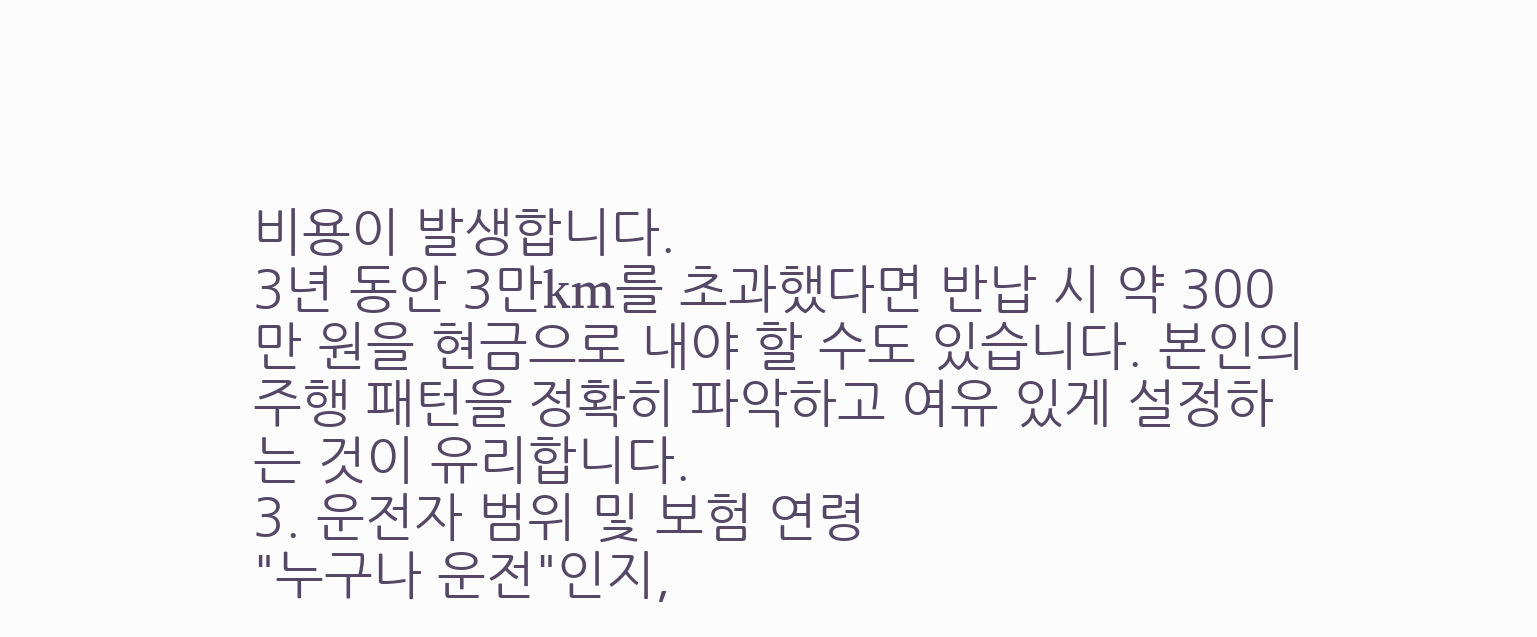비용이 발생합니다.
3년 동안 3만km를 초과했다면 반납 시 약 300만 원을 현금으로 내야 할 수도 있습니다. 본인의 주행 패턴을 정확히 파악하고 여유 있게 설정하는 것이 유리합니다.
3. 운전자 범위 및 보험 연령
"누구나 운전"인지,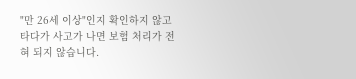"만 26세 이상"인지 확인하지 않고 타다가 사고가 나면 보험 처리가 전혀 되지 않습니다.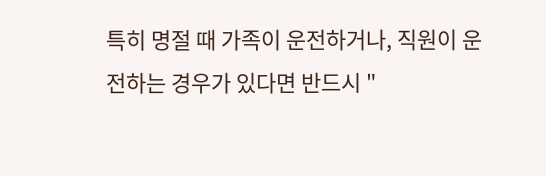특히 명절 때 가족이 운전하거나, 직원이 운전하는 경우가 있다면 반드시 "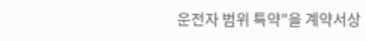운전자 범위 특약"을 계약서상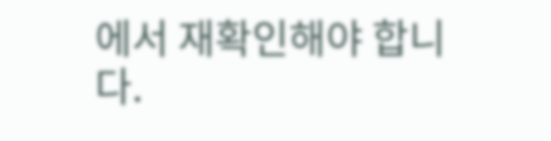에서 재확인해야 합니다.